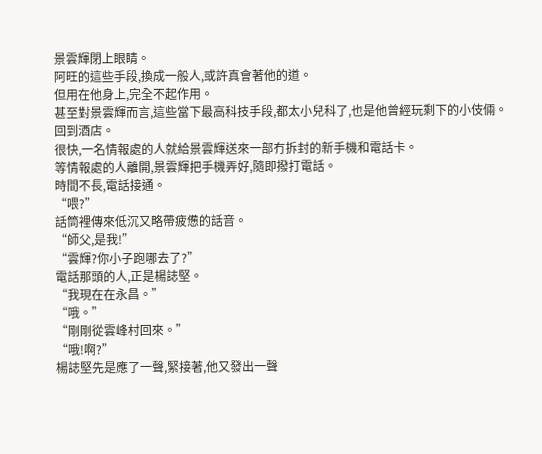景雲輝閉上眼睛。
阿旺的這些手段,換成一般人,或許真會著他的道。
但用在他身上,完全不起作用。
甚至對景雲輝而言,這些當下最高科技手段,都太小兒科了,也是他曾經玩剩下的小伎倆。
回到酒店。
很快,一名情報處的人就給景雲輝送來一部冇拆封的新手機和電話卡。
等情報處的人離開,景雲輝把手機弄好,隨即撥打電話。
時間不長,電話接通。
“喂?”
話筒裡傳來低沉又略帶疲憊的話音。
“師父,是我!”
“雲輝?你小子跑哪去了?”
電話那頭的人,正是楊誌堅。
“我現在在永昌。”
“哦。”
“剛剛從雲峰村回來。”
“哦!啊?”
楊誌堅先是應了一聲,緊接著,他又發出一聲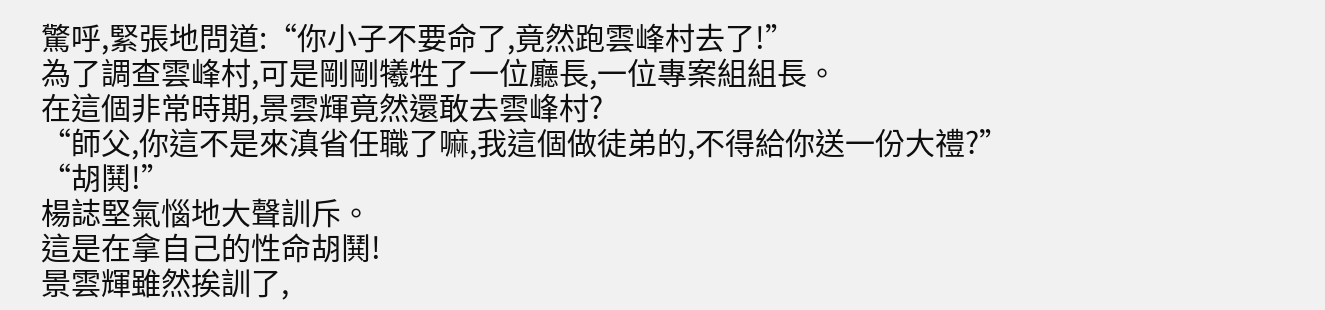驚呼,緊張地問道:“你小子不要命了,竟然跑雲峰村去了!”
為了調查雲峰村,可是剛剛犧牲了一位廳長,一位專案組組長。
在這個非常時期,景雲輝竟然還敢去雲峰村?
“師父,你這不是來滇省任職了嘛,我這個做徒弟的,不得給你送一份大禮?”
“胡鬨!”
楊誌堅氣惱地大聲訓斥。
這是在拿自己的性命胡鬨!
景雲輝雖然挨訓了,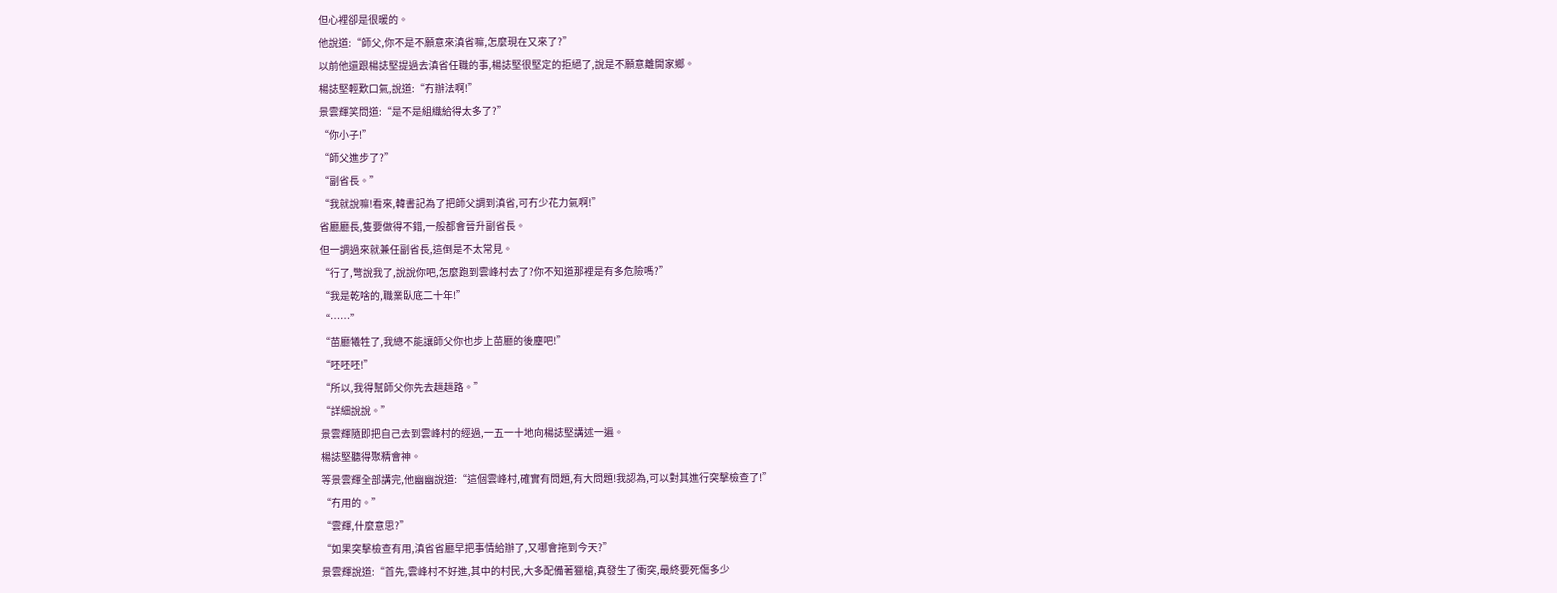但心裡卻是很暖的。
他說道:“師父,你不是不願意來滇省嘛,怎麼現在又來了?”
以前他還跟楊誌堅提過去滇省任職的事,楊誌堅很堅定的拒絕了,說是不願意離開家鄉。
楊誌堅輕歎口氣,說道:“冇辦法啊!”
景雲輝笑問道:“是不是組織給得太多了?”
“你小子!”
“師父進步了?”
“副省長。”
“我就說嘛!看來,韓書記為了把師父調到滇省,可冇少花力氣啊!”
省廳廳長,隻要做得不錯,一般都會晉升副省長。
但一調過來就兼任副省長,這倒是不太常見。
“行了,彆說我了,說說你吧,怎麼跑到雲峰村去了?你不知道那裡是有多危險嗎?”
“我是乾啥的,職業臥底二十年!”
“……”
“苗廳犧牲了,我總不能讓師父你也步上苗廳的後塵吧!”
“呸呸呸!”
“所以,我得幫師父你先去趟趟路。”
“詳細說說。”
景雲輝隨即把自己去到雲峰村的經過,一五一十地向楊誌堅講述一遍。
楊誌堅聽得聚精會神。
等景雲輝全部講完,他幽幽說道:“這個雲峰村,確實有問題,有大問題!我認為,可以對其進行突擊檢查了!”
“冇用的。”
“雲輝,什麼意思?”
“如果突擊檢查有用,滇省省廳早把事情給辦了,又哪會拖到今天?”
景雲輝說道:“首先,雲峰村不好進,其中的村民,大多配備著獵槍,真發生了衝突,最終要死傷多少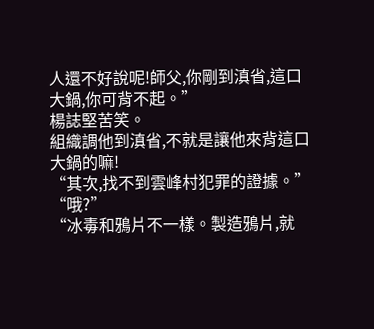人還不好說呢!師父,你剛到滇省,這口大鍋,你可背不起。”
楊誌堅苦笑。
組織調他到滇省,不就是讓他來背這口大鍋的嘛!
“其次,找不到雲峰村犯罪的證據。”
“哦?”
“冰毒和鴉片不一樣。製造鴉片,就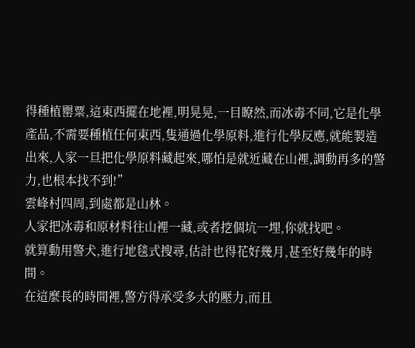得種植罌粟,這東西擺在地裡,明晃晃,一目瞭然,而冰毒不同,它是化學產品,不需要種植任何東西,隻通過化學原料,進行化學反應,就能製造出來,人家一旦把化學原料藏起來,哪怕是就近藏在山裡,調動再多的警力,也根本找不到!”
雲峰村四周,到處都是山林。
人家把冰毒和原材料往山裡一藏,或者挖個坑一埋,你就找吧。
就算動用警犬,進行地毯式搜尋,估計也得花好幾月,甚至好幾年的時間。
在這麼長的時間裡,警方得承受多大的壓力,而且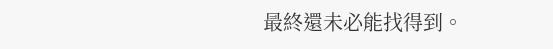最終還未必能找得到。